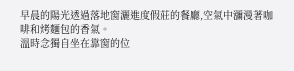早晨的陽光透過落地窗灑進度假莊的餐廳,空氣中瀰漫著咖啡和烤麵包的香氣。
溫時念獨自坐在靠窗的位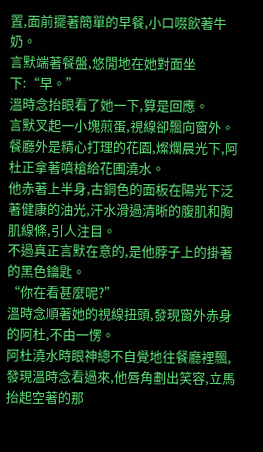置,面前擺著簡單的早餐,小口啜飲著牛奶。
言默端著餐盤,悠閒地在她對面坐下:“早。”
溫時念抬眼看了她一下,算是回應。
言默叉起一小塊煎蛋,視線卻飄向窗外。
餐廳外是精心打理的花園,燦爛晨光下,阿杜正拿著噴槍給花圃澆水。
他赤著上半身,古銅色的面板在陽光下泛著健康的油光,汗水滑過清晰的腹肌和胸肌線條,引人注目。
不過真正言默在意的,是他脖子上的掛著的黑色鑰匙。
“你在看甚麼呢?”
溫時念順著她的視線扭頭,發現窗外赤身的阿杜,不由一愣。
阿杜澆水時眼神總不自覺地往餐廳裡飄,發現溫時念看過來,他唇角劃出笑容,立馬抬起空著的那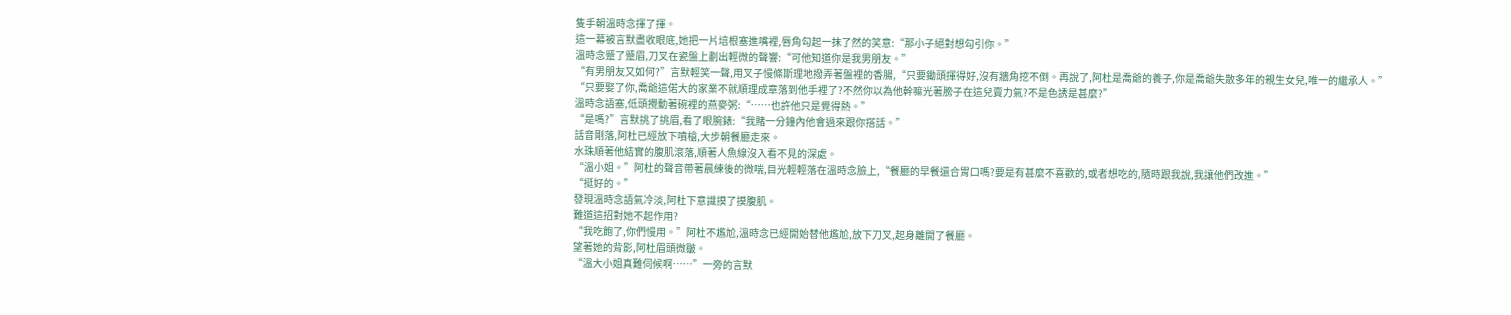隻手朝溫時念揮了揮。
這一幕被言默盡收眼底,她把一片培根塞進嘴裡,唇角勾起一抹了然的笑意:“那小子絕對想勾引你。”
溫時念蹙了蹙眉,刀叉在瓷盤上劃出輕微的聲響:“可他知道你是我男朋友。”
“有男朋友又如何?”言默輕笑一聲,用叉子慢條斯理地撥弄著盤裡的香腸,“只要鋤頭揮得好,沒有牆角挖不倒。再說了,阿杜是喬爺的養子,你是喬爺失散多年的親生女兒,唯一的繼承人。”
“只要娶了你,喬爺這偌大的家業不就順理成章落到他手裡了?不然你以為他幹嘛光著膀子在這兒賣力氣?不是色誘是甚麼?”
溫時念語塞,低頭攪動著碗裡的燕麥粥:“……也許他只是覺得熱。”
“是嗎?”言默挑了挑眉,看了眼腕錶:“我賭一分鐘內他會過來跟你搭話。”
話音剛落,阿杜已經放下噴槍,大步朝餐廳走來。
水珠順著他結實的腹肌滾落,順著人魚線沒入看不見的深處。
“溫小姐。”阿杜的聲音帶著晨練後的微喘,目光輕輕落在溫時念臉上,“餐廳的早餐還合胃口嗎?要是有甚麼不喜歡的,或者想吃的,隨時跟我說,我讓他們改進。”
“挺好的。”
發現溫時念語氣冷淡,阿杜下意識摸了摸腹肌。
難道這招對她不起作用?
“我吃飽了,你們慢用。”阿杜不尷尬,溫時念已經開始替他尷尬,放下刀叉,起身離開了餐廳。
望著她的背影,阿杜眉頭微皺。
“溫大小姐真難伺候啊……”一旁的言默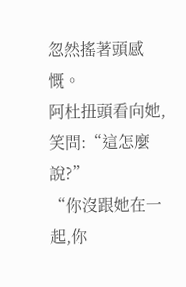忽然搖著頭感慨。
阿杜扭頭看向她,笑問:“這怎麼說?”
“你沒跟她在一起,你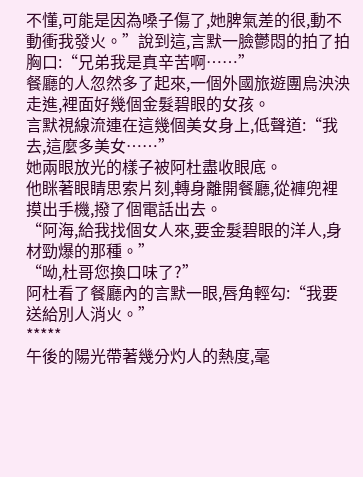不懂,可能是因為嗓子傷了,她脾氣差的很,動不動衝我發火。”說到這,言默一臉鬱悶的拍了拍胸口:“兄弟我是真辛苦啊……”
餐廳的人忽然多了起來,一個外國旅遊團烏泱泱走進,裡面好幾個金髮碧眼的女孩。
言默視線流連在這幾個美女身上,低聲道:“我去,這麼多美女……”
她兩眼放光的樣子被阿杜盡收眼底。
他眯著眼睛思索片刻,轉身離開餐廳,從褲兜裡摸出手機,撥了個電話出去。
“阿海,給我找個女人來,要金髮碧眼的洋人,身材勁爆的那種。”
“呦,杜哥您換口味了?”
阿杜看了餐廳內的言默一眼,唇角輕勾:“我要送給別人消火。”
*****
午後的陽光帶著幾分灼人的熱度,毫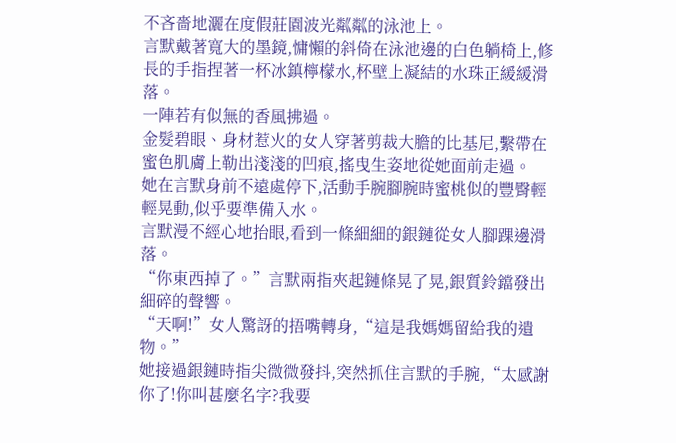不吝嗇地灑在度假莊園波光粼粼的泳池上。
言默戴著寬大的墨鏡,慵懶的斜倚在泳池邊的白色躺椅上,修長的手指捏著一杯冰鎮檸檬水,杯壁上凝結的水珠正緩緩滑落。
一陣若有似無的香風拂過。
金髮碧眼、身材惹火的女人穿著剪裁大膽的比基尼,繫帶在蜜色肌膚上勒出淺淺的凹痕,搖曳生姿地從她面前走過。
她在言默身前不遠處停下,活動手腕腳腕時蜜桃似的豐臀輕輕晃動,似乎要準備入水。
言默漫不經心地抬眼,看到一條細細的銀鏈從女人腳踝邊滑落。
“你東西掉了。”言默兩指夾起鏈條晃了晃,銀質鈴鐺發出細碎的聲響。
“天啊!”女人驚訝的捂嘴轉身,“這是我媽媽留給我的遺物。”
她接過銀鏈時指尖微微發抖,突然抓住言默的手腕,“太感謝你了!你叫甚麼名字?我要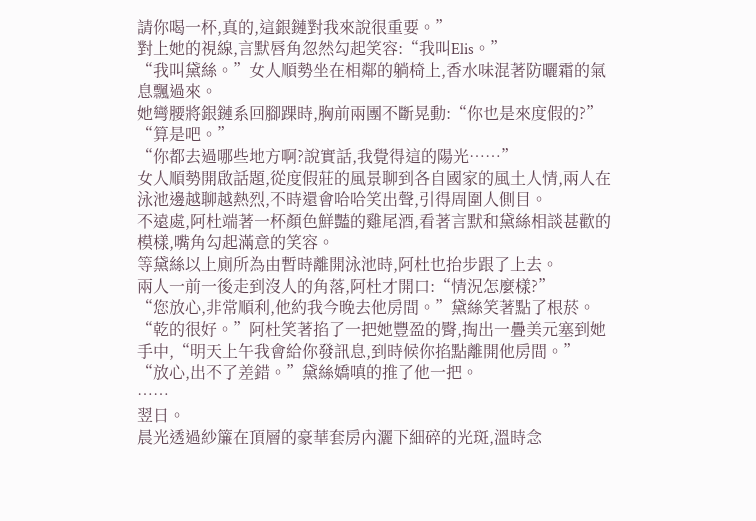請你喝一杯,真的,這銀鏈對我來說很重要。”
對上她的視線,言默唇角忽然勾起笑容:“我叫Elis。”
“我叫黛絲。”女人順勢坐在相鄰的躺椅上,香水味混著防曬霜的氣息飄過來。
她彎腰將銀鏈系回腳踝時,胸前兩團不斷晃動:“你也是來度假的?”
“算是吧。”
“你都去過哪些地方啊?說實話,我覺得這的陽光……”
女人順勢開啟話題,從度假莊的風景聊到各自國家的風土人情,兩人在泳池邊越聊越熱烈,不時還會哈哈笑出聲,引得周圍人側目。
不遠處,阿杜端著一杯顏色鮮豔的雞尾酒,看著言默和黛絲相談甚歡的模樣,嘴角勾起滿意的笑容。
等黛絲以上廁所為由暫時離開泳池時,阿杜也抬步跟了上去。
兩人一前一後走到沒人的角落,阿杜才開口:“情況怎麼樣?”
“您放心,非常順利,他約我今晚去他房間。”黛絲笑著點了根菸。
“乾的很好。”阿杜笑著掐了一把她豐盈的臀,掏出一疊美元塞到她手中,“明天上午我會給你發訊息,到時候你掐點離開他房間。”
“放心,出不了差錯。”黛絲嬌嗔的推了他一把。
……
翌日。
晨光透過紗簾在頂層的豪華套房內灑下細碎的光斑,溫時念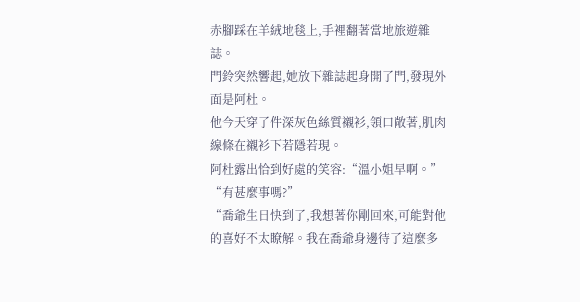赤腳踩在羊絨地毯上,手裡翻著當地旅遊雜誌。
門鈴突然響起,她放下雜誌起身開了門,發現外面是阿杜。
他今天穿了件深灰色絲質襯衫,領口敞著,肌肉線條在襯衫下若隱若現。
阿杜露出恰到好處的笑容:“溫小姐早啊。”
“有甚麼事嗎?”
“喬爺生日快到了,我想著你剛回來,可能對他的喜好不太瞭解。我在喬爺身邊待了這麼多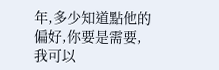年,多少知道點他的偏好,你要是需要,我可以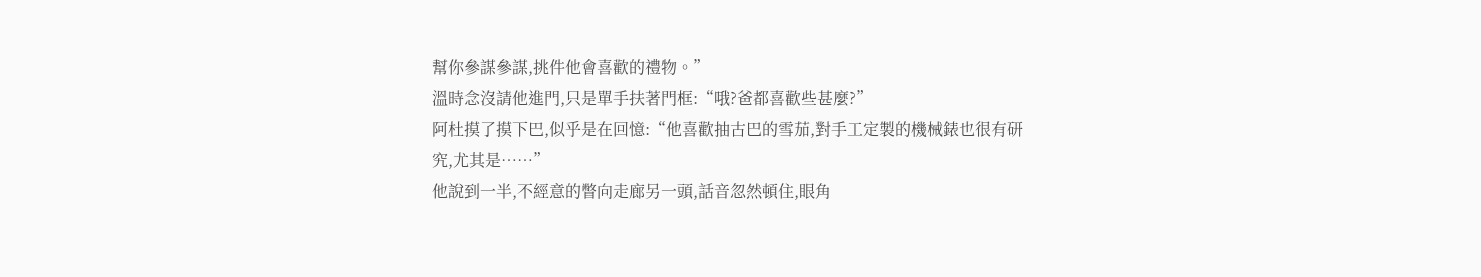幫你參謀參謀,挑件他會喜歡的禮物。”
溫時念沒請他進門,只是單手扶著門框:“哦?爸都喜歡些甚麼?”
阿杜摸了摸下巴,似乎是在回憶:“他喜歡抽古巴的雪茄,對手工定製的機械錶也很有研究,尤其是……”
他說到一半,不經意的瞥向走廊另一頭,話音忽然頓住,眼角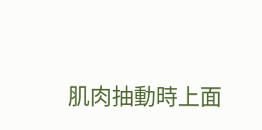肌肉抽動時上面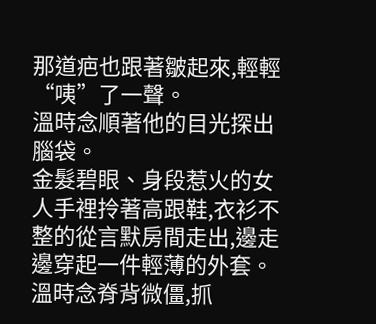那道疤也跟著皺起來,輕輕“咦”了一聲。
溫時念順著他的目光探出腦袋。
金髮碧眼、身段惹火的女人手裡拎著高跟鞋,衣衫不整的從言默房間走出,邊走邊穿起一件輕薄的外套。
溫時念脊背微僵,抓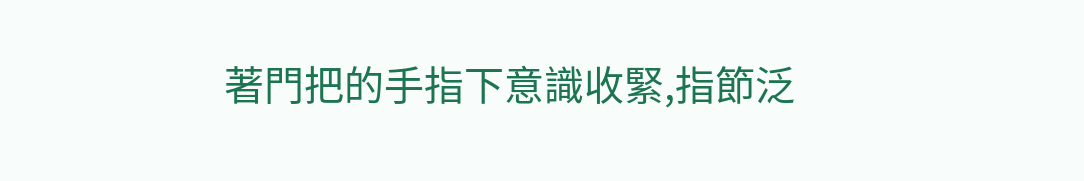著門把的手指下意識收緊,指節泛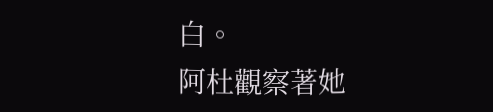白。
阿杜觀察著她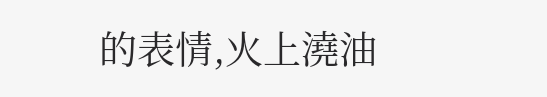的表情,火上澆油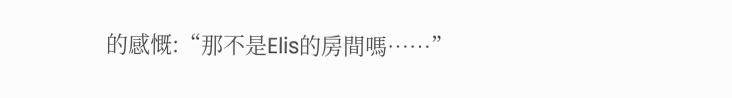的感慨:“那不是Elis的房間嗎……”